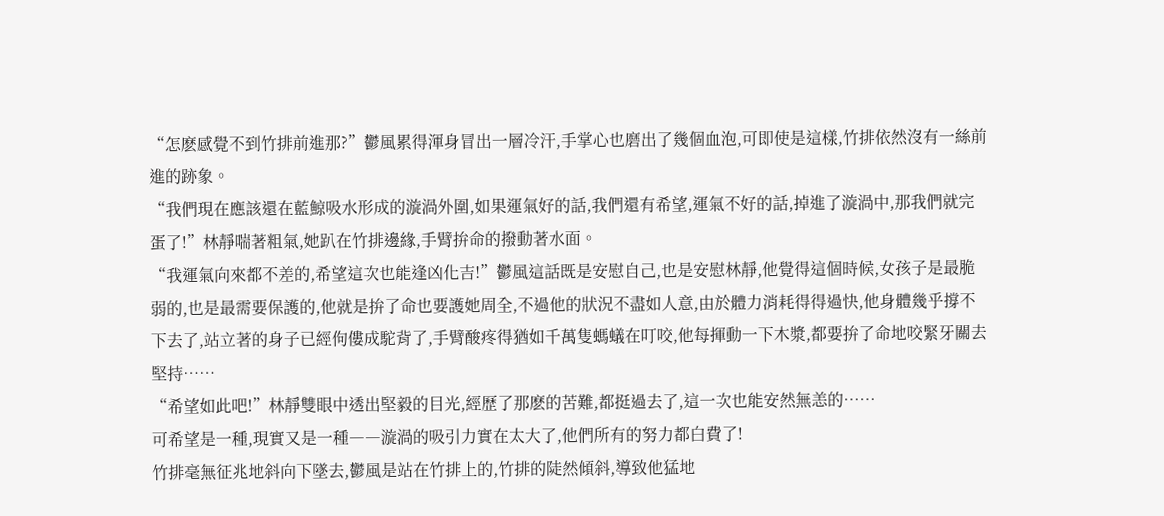“怎麽感覺不到竹排前進那?”鬱風累得渾身冒出一層冷汗,手掌心也磨出了幾個血泡,可即使是這樣,竹排依然沒有一絲前進的跡象。
“我們現在應該還在藍鯨吸水形成的漩渦外圍,如果運氣好的話,我們還有希望,運氣不好的話,掉進了漩渦中,那我們就完蛋了!”林靜喘著粗氣,她趴在竹排邊緣,手臂拚命的撥動著水面。
“我運氣向來都不差的,希望這次也能逢凶化吉!”鬱風這話既是安慰自己,也是安慰林靜,他覺得這個時候,女孩子是最脆弱的,也是最需要保護的,他就是拚了命也要護她周全,不過他的狀況不盡如人意,由於體力消耗得得過快,他身體幾乎撐不下去了,站立著的身子已經佝僂成駝背了,手臂酸疼得猶如千萬隻螞蟻在叮咬,他每揮動一下木漿,都要拚了命地咬緊牙關去堅持……
“希望如此吧!”林靜雙眼中透出堅毅的目光,經歷了那麽的苦難,都挺過去了,這一次也能安然無恙的……
可希望是一種,現實又是一種――漩渦的吸引力實在太大了,他們所有的努力都白費了!
竹排毫無征兆地斜向下墜去,鬱風是站在竹排上的,竹排的陡然傾斜,導致他猛地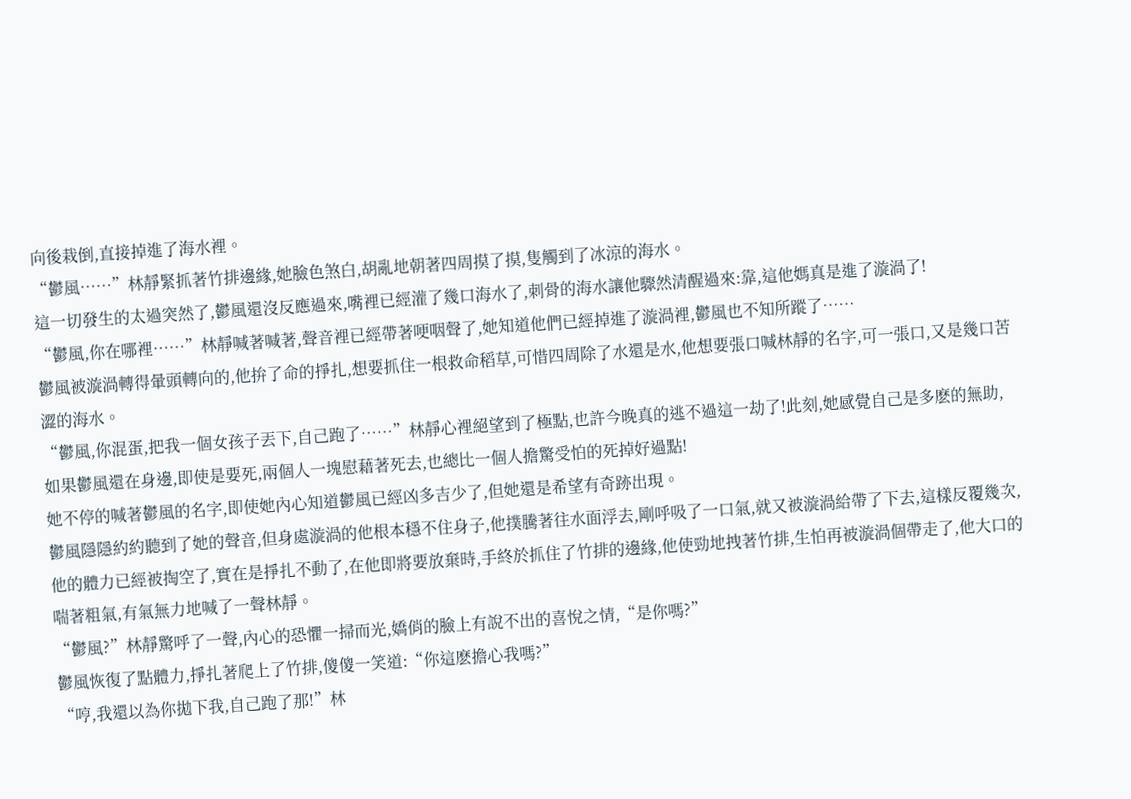向後栽倒,直接掉進了海水裡。
“鬱風……”林靜緊抓著竹排邊緣,她臉色煞白,胡亂地朝著四周摸了摸,隻觸到了冰涼的海水。
這一切發生的太過突然了,鬱風還沒反應過來,嘴裡已經灌了幾口海水了,刺骨的海水讓他驟然清醒過來:靠,這他媽真是進了漩渦了!
“鬱風,你在哪裡……”林靜喊著喊著,聲音裡已經帶著哽咽聲了,她知道他們已經掉進了漩渦裡,鬱風也不知所蹤了……
鬱風被漩渦轉得暈頭轉向的,他拚了命的掙扎,想要抓住一根救命稻草,可惜四周除了水還是水,他想要張口喊林靜的名字,可一張口,又是幾口苦澀的海水。
“鬱風,你混蛋,把我一個女孩子丟下,自己跑了……”林靜心裡絕望到了極點,也許今晚真的逃不過這一劫了!此刻,她感覺自己是多麽的無助,如果鬱風還在身邊,即使是要死,兩個人一塊慰藉著死去,也總比一個人擔驚受怕的死掉好過點!
她不停的喊著鬱風的名字,即使她內心知道鬱風已經凶多吉少了,但她還是希望有奇跡出現。
鬱風隱隱約約聽到了她的聲音,但身處漩渦的他根本穩不住身子,他撲騰著往水面浮去,剛呼吸了一口氣,就又被漩渦給帶了下去,這樣反覆幾次,他的體力已經被掏空了,實在是掙扎不動了,在他即將要放棄時,手終於抓住了竹排的邊緣,他使勁地拽著竹排,生怕再被漩渦個帶走了,他大口的喘著粗氣,有氣無力地喊了一聲林靜。
“鬱風?”林靜驚呼了一聲,內心的恐懼一掃而光,嬌俏的臉上有說不出的喜悅之情,“是你嗎?”
鬱風恢復了點體力,掙扎著爬上了竹排,傻傻一笑道:“你這麽擔心我嗎?”
“哼,我還以為你拋下我,自己跑了那!”林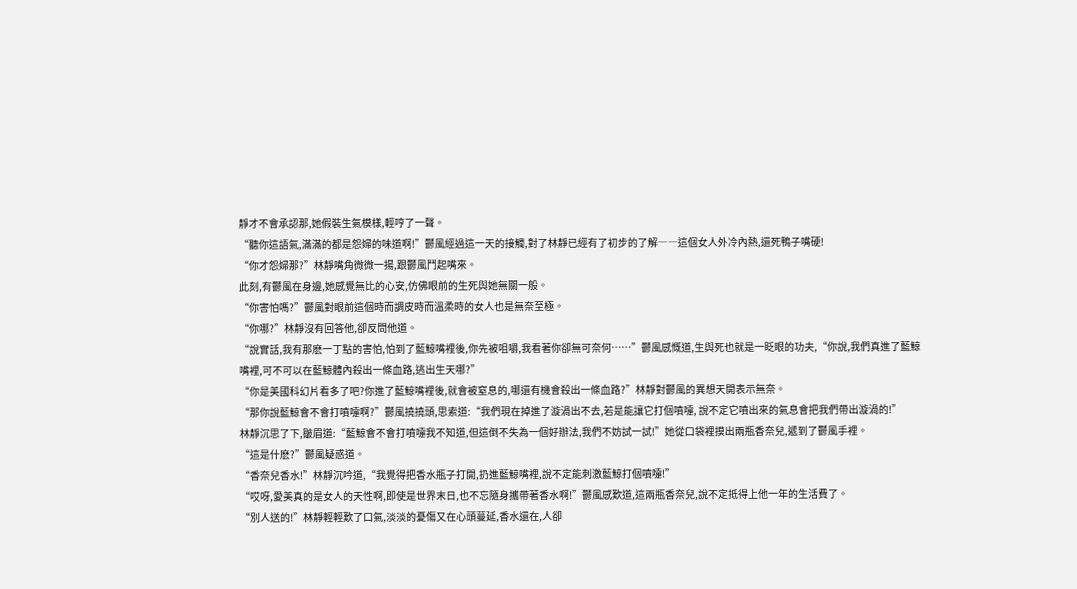靜才不會承認那,她假裝生氣模樣,輕哼了一聲。
“聽你這語氣,滿滿的都是怨婦的味道啊!”鬱風經過這一天的接觸,對了林靜已經有了初步的了解――這個女人外冷內熱,還死鴨子嘴硬!
“你才怨婦那?”林靜嘴角微微一揚,跟鬱風鬥起嘴來。
此刻,有鬱風在身邊,她感覺無比的心安,仿佛眼前的生死與她無關一般。
“你害怕嗎?”鬱風對眼前這個時而調皮時而溫柔時的女人也是無奈至極。
“你哪?”林靜沒有回答他,卻反問他道。
“說實話,我有那麽一丁點的害怕,怕到了藍鯨嘴裡後,你先被咀嚼,我看著你卻無可奈何……”鬱風感慨道,生與死也就是一眨眼的功夫,“你說,我們真進了藍鯨嘴裡,可不可以在藍鯨體內殺出一條血路,逃出生天哪?”
“你是美國科幻片看多了吧?你進了藍鯨嘴裡後,就會被窒息的,哪還有機會殺出一條血路?”林靜對鬱風的異想天開表示無奈。
“那你說藍鯨會不會打噴嚏啊?”鬱風撓撓頭,思索道:“我們現在掉進了漩渦出不去,若是能讓它打個噴嚏, 說不定它噴出來的氣息會把我們帶出漩渦的!”
林靜沉思了下,皺眉道:“藍鯨會不會打噴嚏我不知道,但這倒不失為一個好辦法,我們不妨試一試!”她從口袋裡摸出兩瓶香奈兒,遞到了鬱風手裡。
“這是什麽?”鬱風疑惑道。
“香奈兒香水!”林靜沉吟道,“我覺得把香水瓶子打開,扔進藍鯨嘴裡,說不定能刺激藍鯨打個噴嚏!”
“哎呀,愛美真的是女人的天性啊,即使是世界末日,也不忘隨身攜帶著香水啊!”鬱風感歎道,這兩瓶香奈兒,說不定抵得上他一年的生活費了。
“別人送的!”林靜輕輕歎了口氣,淡淡的憂傷又在心頭蔓延,香水還在,人卻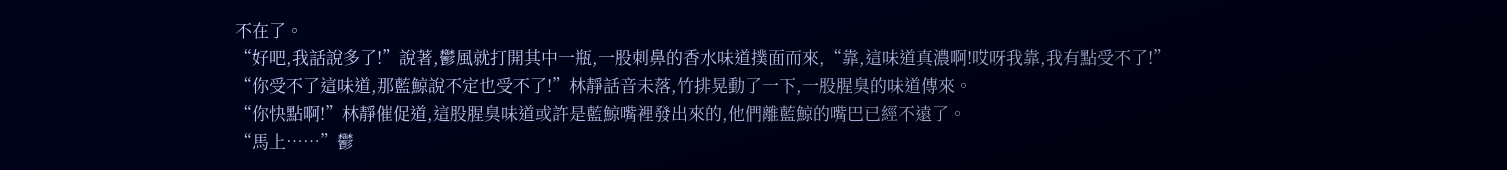不在了。
“好吧,我話說多了!”說著,鬱風就打開其中一瓶,一股刺鼻的香水味道撲面而來,“靠,這味道真濃啊!哎呀我靠,我有點受不了!”
“你受不了這味道,那藍鯨說不定也受不了!”林靜話音未落,竹排晃動了一下,一股腥臭的味道傳來。
“你快點啊!”林靜催促道,這股腥臭味道或許是藍鯨嘴裡發出來的,他們離藍鯨的嘴巴已經不遠了。
“馬上……”鬱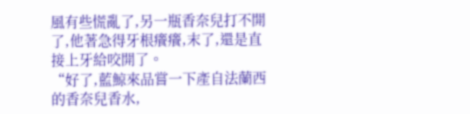風有些慌亂了,另一瓶香奈兒打不開了,他著急得牙根癢癢,末了,還是直接上牙給咬開了。
“好了,藍鯨來品嘗一下產自法蘭西的香奈兒香水,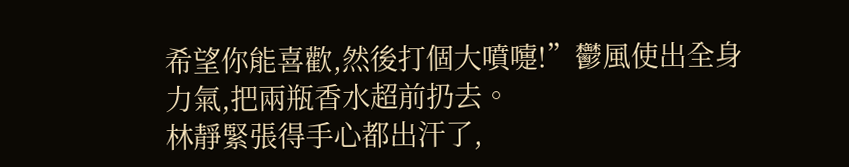希望你能喜歡,然後打個大噴嚏!”鬱風使出全身力氣,把兩瓶香水超前扔去。
林靜緊張得手心都出汗了,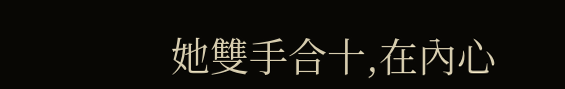她雙手合十,在內心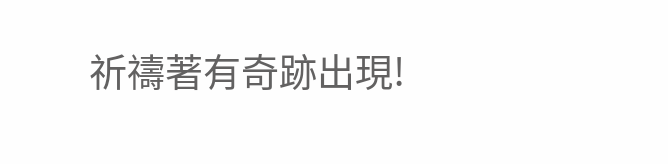祈禱著有奇跡出現!